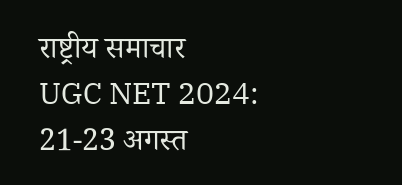राष्ट्रीय समाचार
UGC NET 2024: 21-23 अगस्त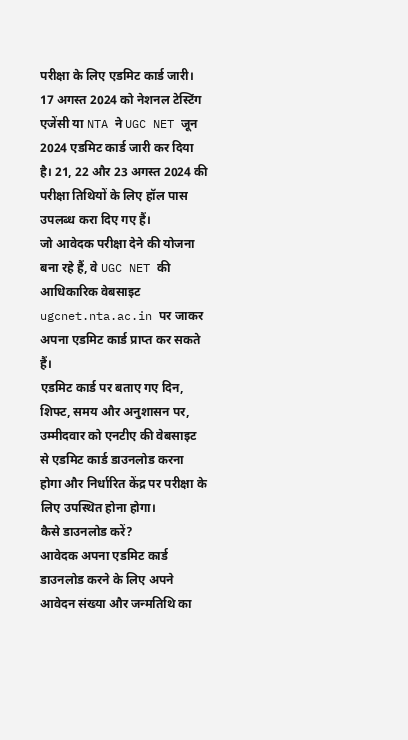परीक्षा के लिए एडमिट कार्ड जारी।
17 अगस्त 2024 को नेशनल टेस्टिंग एजेंसी या NTA ने UGC NET जून 2024 एडमिट कार्ड जारी कर दिया है। 21, 22 और 23 अगस्त 2024 की परीक्षा तिथियों के लिए हॉल पास उपलब्ध करा दिए गए हैं।
जो आवेदक परीक्षा देने की योजना बना रहे हैं, वे UGC NET की आधिकारिक वेबसाइट ugcnet.nta.ac.in पर जाकर अपना एडमिट कार्ड प्राप्त कर सकते हैं।
एडमिट कार्ड पर बताए गए दिन, शिफ्ट, समय और अनुशासन पर, उम्मीदवार को एनटीए की वेबसाइट से एडमिट कार्ड डाउनलोड करना होगा और निर्धारित केंद्र पर परीक्षा के लिए उपस्थित होना होगा।
कैसे डाउनलोड करें?
आवेदक अपना एडमिट कार्ड डाउनलोड करने के लिए अपने आवेदन संख्या और जन्मतिथि का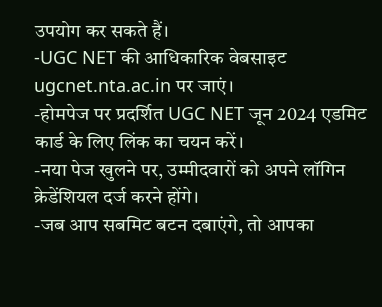उपयोग कर सकते हैं।
-UGC NET की आधिकारिक वेबसाइट ugcnet.nta.ac.in पर जाएं।
-होमपेज पर प्रदर्शित UGC NET जून 2024 एडमिट कार्ड के लिए लिंक का चयन करें।
-नया पेज खुलने पर, उम्मीदवारों को अपने लॉगिन क्रेडेंशियल दर्ज करने होंगे।
-जब आप सबमिट बटन दबाएंगे, तो आपका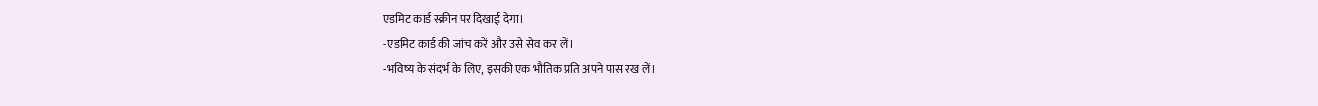एडमिट कार्ड स्क्रीन पर दिखाई देगा।
-एडमिट कार्ड की जांच करें और उसे सेव कर लें।
-भविष्य के संदर्भ के लिए, इसकी एक भौतिक प्रति अपने पास रख लें।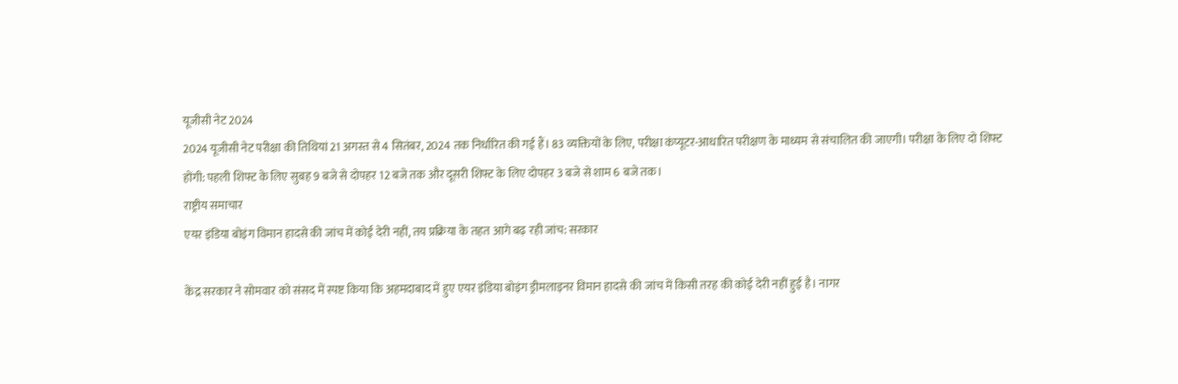यूजीसी नेट 2024
2024 यूजीसी नेट परीक्षा की तिथियां 21 अगस्त से 4 सितंबर, 2024 तक निर्धारित की गई हैं। 83 व्यक्तियों के लिए, परीक्षा कंप्यूटर-आधारित परीक्षण के माध्यम से संचालित की जाएगी। परीक्षा के लिए दो शिफ्ट होंगी: पहली शिफ्ट के लिए सुबह 9 बजे से दोपहर 12 बजे तक और दूसरी शिफ्ट के लिए दोपहर 3 बजे से शाम 6 बजे तक।
राष्ट्रीय समाचार
एयर इंडिया बोइंग विमान हादसे की जांच में कोई देरी नहीं, तय प्रक्रिया के तहत आगे बढ़ रही जांच: सरकार

केंद्र सरकार ने सोमवार को संसद में स्पष्ट किया कि अहमदाबाद में हुए एयर इंडिया बोइंग ड्रीमलाइनर विमान हादसे की जांच में किसी तरह की कोई देरी नहीं हुई है। नागर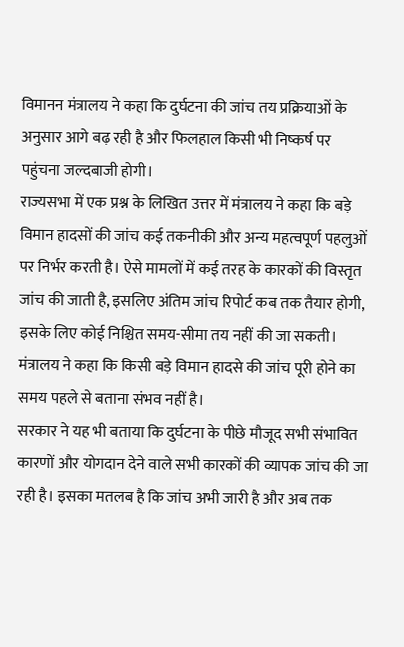विमानन मंत्रालय ने कहा कि दुर्घटना की जांच तय प्रक्रियाओं के अनुसार आगे बढ़ रही है और फिलहाल किसी भी निष्कर्ष पर पहुंचना जल्दबाजी होगी।
राज्यसभा में एक प्रश्न के लिखित उत्तर में मंत्रालय ने कहा कि बड़े विमान हादसों की जांच कई तकनीकी और अन्य महत्वपूर्ण पहलुओं पर निर्भर करती है। ऐसे मामलों में कई तरह के कारकों की विस्तृत जांच की जाती है, इसलिए अंतिम जांच रिपोर्ट कब तक तैयार होगी, इसके लिए कोई निश्चित समय-सीमा तय नहीं की जा सकती। मंत्रालय ने कहा कि किसी बड़े विमान हादसे की जांच पूरी होने का समय पहले से बताना संभव नहीं है।
सरकार ने यह भी बताया कि दुर्घटना के पीछे मौजूद सभी संभावित कारणों और योगदान देने वाले सभी कारकों की व्यापक जांच की जा रही है। इसका मतलब है कि जांच अभी जारी है और अब तक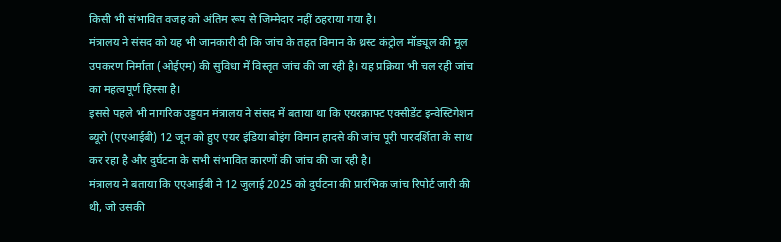किसी भी संभावित वजह को अंतिम रूप से जिम्मेदार नहीं ठहराया गया है।
मंत्रालय ने संसद को यह भी जानकारी दी कि जांच के तहत विमान के थ्रस्ट कंट्रोल मॉड्यूल की मूल उपकरण निर्माता (ओईएम) की सुविधा में विस्तृत जांच की जा रही है। यह प्रक्रिया भी चल रही जांच का महत्वपूर्ण हिस्सा है।
इससे पहले भी नागरिक उड्डयन मंत्रालय ने संसद में बताया था कि एयरक्राफ्ट एक्सीडेंट इन्वेस्टिगेशन ब्यूरो (एएआईबी) 12 जून को हुए एयर इंडिया बोइंग विमान हादसे की जांच पूरी पारदर्शिता के साथ कर रहा है और दुर्घटना के सभी संभावित कारणों की जांच की जा रही है।
मंत्रालय ने बताया कि एएआईबी ने 12 जुलाई 2025 को दुर्घटना की प्रारंभिक जांच रिपोर्ट जारी की थी, जो उसकी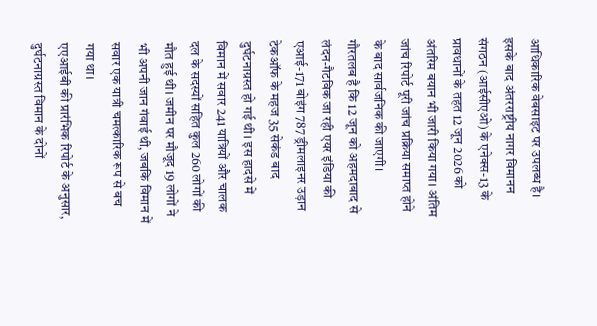आधिकारिक वेबसाइट पर उपलब्ध है। इसके बाद अंतरराष्ट्रीय नागर विमानन संगठन (आईसीएओ) के एनेक्स-13 के प्रावधानों के तहत 12 जून 2026 को अंतरिम बयान भी जारी किया गया। अंतिम जांच रिपोर्ट पूरी जांच प्रक्रिया समाप्त होने के बाद सार्वजनिक की जाएगी।
गौरतलब है कि 12 जून को अहमदाबाद से लंदन-गैटविक जा रही एयर इंडिया की एआई-171 बोइंग 787 ड्रीमलाइनर उड़ान टेकऑफ के महज 35 सेकंड बाद दुर्घटनाग्रस्त हो गई थी। इस हादसे में विमान में सवार 241 यात्रियों और चालक दल के सदस्यों सहित कुल 260 लोगों की मौत हुई थी। जमीन पर मौजूद 19 लोगों ने भी अपनी जान गंवाई थी, जबकि विमान में सवार एक यात्री चमत्कारिक रूप से बच गया था।
एएआईबी की प्रारंभिक रिपोर्ट के अनुसार, दुर्घटनाग्रस्त विमान के दोनों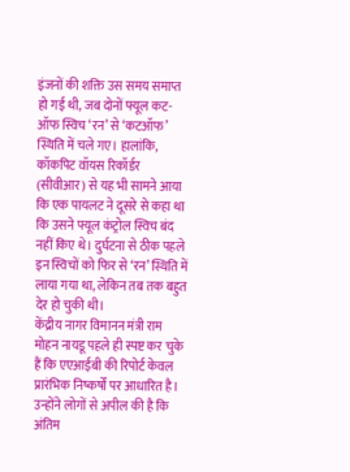इंजनों की शक्ति उस समय समाप्त हो गई थी, जब दोनों फ्यूल कट-ऑफ स्विच ‘रन’ से ‘कटऑफ’ स्थिति में चले गए। हालांकि, कॉकपिट वॉयस रिकॉर्डर (सीवीआर) से यह भी सामने आया कि एक पायलट ने दूसरे से कहा था कि उसने फ्यूल कंट्रोल स्विच बंद नहीं किए थे। दुर्घटना से ठीक पहले इन स्विचों को फिर से ‘रन’ स्थिति में लाया गया था, लेकिन तब तक बहुत देर हो चुकी थी।
केंद्रीय नागर विमानन मंत्री राम मोहन नायडू पहले ही स्पष्ट कर चुके हैं कि एएआईबी की रिपोर्ट केवल प्रारंभिक निष्कर्षों पर आधारित है। उन्होंने लोगों से अपील की है कि अंतिम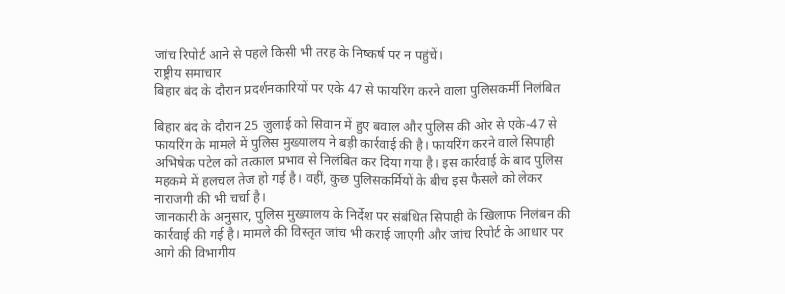जांच रिपोर्ट आने से पहले किसी भी तरह के निष्कर्ष पर न पहुंचें।
राष्ट्रीय समाचार
बिहार बंद के दौरान प्रदर्शनकारियों पर एके 47 से फायरिंग करने वाला पुलिसकर्मी निलंबित

बिहार बंद के दौरान 25 जुलाई को सिवान में हुए बवाल और पुलिस की ओर से एके-47 से फायरिंग के मामले में पुलिस मुख्यालय ने बड़ी कार्रवाई की है। फायरिंग करने वाले सिपाही अभिषेक पटेल को तत्काल प्रभाव से निलंबित कर दिया गया है। इस कार्रवाई के बाद पुलिस महकमे में हलचल तेज हो गई है। वहीं, कुछ पुलिसकर्मियों के बीच इस फैसले को लेकर नाराजगी की भी चर्चा है।
जानकारी के अनुसार, पुलिस मुख्यालय के निर्देश पर संबंधित सिपाही के खिलाफ निलंबन की कार्रवाई की गई है। मामले की विस्तृत जांच भी कराई जाएगी और जांच रिपोर्ट के आधार पर आगे की विभागीय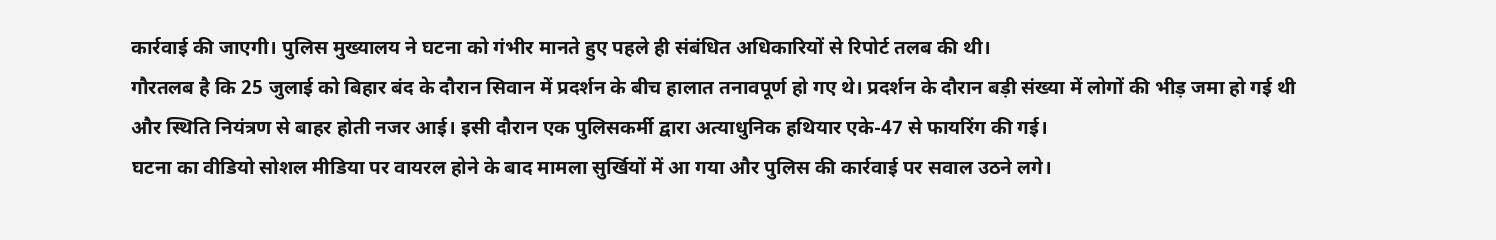कार्रवाई की जाएगी। पुलिस मुख्यालय ने घटना को गंभीर मानते हुए पहले ही संबंधित अधिकारियों से रिपोर्ट तलब की थी।
गौरतलब है कि 25 जुलाई को बिहार बंद के दौरान सिवान में प्रदर्शन के बीच हालात तनावपूर्ण हो गए थे। प्रदर्शन के दौरान बड़ी संख्या में लोगों की भीड़ जमा हो गई थी और स्थिति नियंत्रण से बाहर होती नजर आई। इसी दौरान एक पुलिसकर्मी द्वारा अत्याधुनिक हथियार एके-47 से फायरिंग की गई।
घटना का वीडियो सोशल मीडिया पर वायरल होने के बाद मामला सुर्खियों में आ गया और पुलिस की कार्रवाई पर सवाल उठने लगे।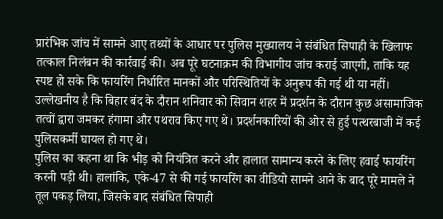प्रारंभिक जांच में सामने आए तथ्यों के आधार पर पुलिस मुख्यालय ने संबंधित सिपाही के खिलाफ तत्काल निलंबन की कार्रवाई की। अब पूरे घटनाक्रम की विभागीय जांच कराई जाएगी, ताकि यह स्पष्ट हो सके कि फायरिंग निर्धारित मानकों और परिस्थितियों के अनुरूप की गई थी या नहीं।
उल्लेखनीय है कि बिहार बंद के दौरान शनिवार को सिवान शहर में प्रदर्शन के दौरान कुछ असामाजिक तत्वों द्वारा जमकर हंगामा और पथराव किए गए थे। प्रदर्शनकारियों की ओर से हुई पत्थरबाजी में कई पुलिसकर्मी घायल हो गए थे।
पुलिस का कहना था कि भीड़ को नियंत्रित करने और हालात सामान्य करने के लिए हवाई फायरिंग करनी पड़ी थी। हालांकि, एके-47 से की गई फायरिंग का वीडियो सामने आने के बाद पूरे मामले ने तूल पकड़ लिया, जिसके बाद संबंधित सिपाही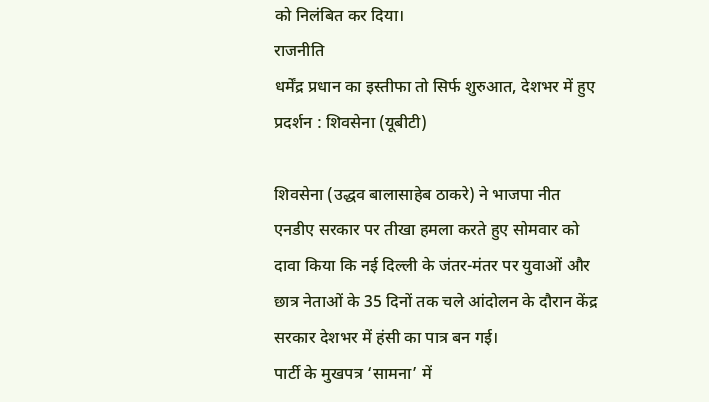को निलंबित कर दिया।
राजनीति
धर्मेंद्र प्रधान का इस्तीफा तो सिर्फ शुरुआत, देशभर में हुए प्रदर्शन : शिवसेना (यूबीटी)

शिवसेना (उद्धव बालासाहेब ठाकरे) ने भाजपा नीत एनडीए सरकार पर तीखा हमला करते हुए सोमवार को दावा किया कि नई दिल्ली के जंतर-मंतर पर युवाओं और छात्र नेताओं के 35 दिनों तक चले आंदोलन के दौरान केंद्र सरकार देशभर में हंसी का पात्र बन गई।
पार्टी के मुखपत्र ‘सामना’ में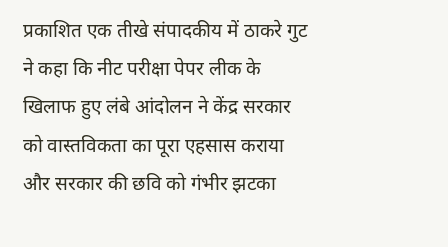प्रकाशित एक तीखे संपादकीय में ठाकरे गुट ने कहा कि नीट परीक्षा पेपर लीक के खिलाफ हुए लंबे आंदोलन ने केंद्र सरकार को वास्तविकता का पूरा एहसास कराया और सरकार की छवि को गंभीर झटका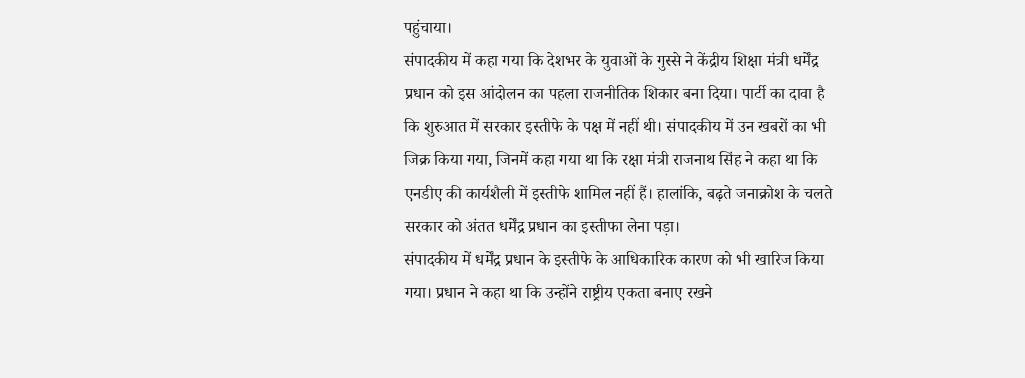पहुंचाया।
संपादकीय में कहा गया कि देशभर के युवाओं के गुस्से ने केंद्रीय शिक्षा मंत्री धर्मेंद्र प्रधान को इस आंदोलन का पहला राजनीतिक शिकार बना दिया। पार्टी का दावा है कि शुरुआत में सरकार इस्तीफे के पक्ष में नहीं थी। संपादकीय में उन खबरों का भी जिक्र किया गया, जिनमें कहा गया था कि रक्षा मंत्री राजनाथ सिंह ने कहा था कि एनडीए की कार्यशैली में इस्तीफे शामिल नहीं हैं। हालांकि, बढ़ते जनाक्रोश के चलते सरकार को अंतत धर्मेंद्र प्रधान का इस्तीफा लेना पड़ा।
संपादकीय में धर्मेंद्र प्रधान के इस्तीफे के आधिकारिक कारण को भी खारिज किया गया। प्रधान ने कहा था कि उन्होंने राष्ट्रीय एकता बनाए रखने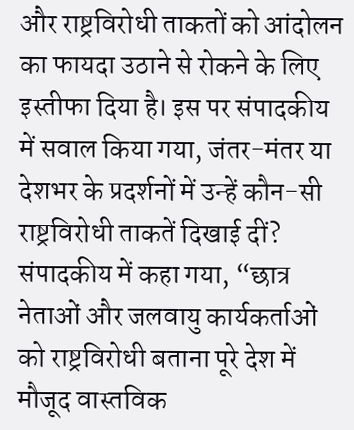और राष्ट्रविरोधी ताकतों को आंदोलन का फायदा उठाने से रोकने के लिए इस्तीफा दिया है। इस पर संपादकीय में सवाल किया गया, जंतर-मंतर या देशभर के प्रदर्शनों में उन्हें कौन-सी राष्ट्रविरोधी ताकतें दिखाई दीं?
संपादकीय में कहा गया, “छात्र नेताओं और जलवायु कार्यकर्ताओं को राष्ट्रविरोधी बताना पूरे देश में मौजूद वास्तविक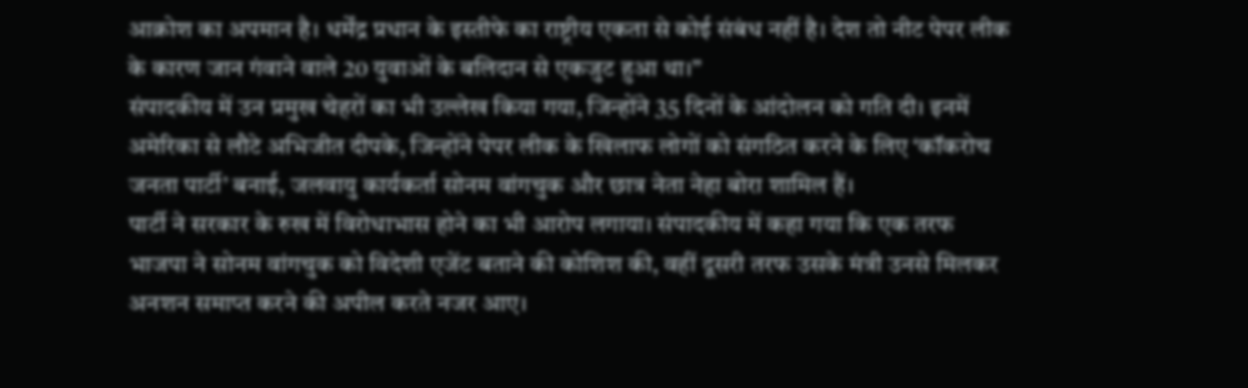आक्रोश का अपमान है। धर्मेंद्र प्रधान के इस्तीफे का राष्ट्रीय एकता से कोई संबंध नहीं है। देश तो नीट पेपर लीक के कारण जान गंवाने वाले 20 युवाओं के बलिदान से एकजुट हुआ था।”
संपादकीय में उन प्रमुख चेहरों का भी उल्लेख किया गया, जिन्होंने 35 दिनों के आंदोलन को गति दी। इनमें अमेरिका से लौटे अभिजीत दीपके, जिन्होंने पेपर लीक के खिलाफ लोगों को संगठित करने के लिए ‘कॉकरोच जनता पार्टी’ बनाई, जलवायु कार्यकर्ता सोनम वांगचुक और छात्र नेता नेहा बोरा शामिल हैं।
पार्टी ने सरकार के रुख में विरोधाभास होने का भी आरोप लगाया। संपादकीय में कहा गया कि एक तरफ भाजपा ने सोनम वांगचुक को विदेशी एजेंट बताने की कोशिश की, वहीं दूसरी तरफ उसके मंत्री उनसे मिलकर अनशन समाप्त करने की अपील करते नजर आए।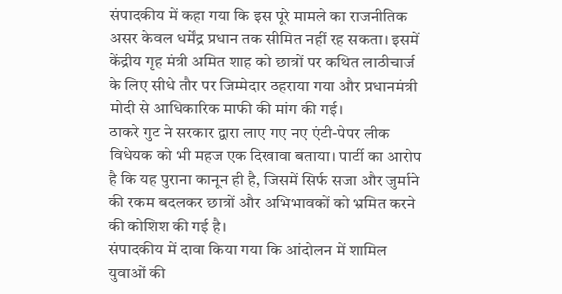संपादकीय में कहा गया कि इस पूरे मामले का राजनीतिक असर केवल धर्मेंद्र प्रधान तक सीमित नहीं रह सकता। इसमें केंद्रीय गृह मंत्री अमित शाह को छात्रों पर कथित लाठीचार्ज के लिए सीधे तौर पर जिम्मेदार ठहराया गया और प्रधानमंत्री मोदी से आधिकारिक माफी की मांग की गई।
ठाकरे गुट ने सरकार द्वारा लाए गए नए एंटी-पेपर लीक विधेयक को भी महज एक दिखावा बताया। पार्टी का आरोप है कि यह पुराना कानून ही है, जिसमें सिर्फ सजा और जुर्माने की रकम बदलकर छात्रों और अभिभावकों को भ्रमित करने की कोशिश की गई है।
संपादकीय में दावा किया गया कि आंदोलन में शामिल युवाओं की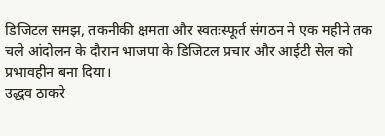डिजिटल समझ, तकनीकी क्षमता और स्वतःस्फूर्त संगठन ने एक महीने तक चले आंदोलन के दौरान भाजपा के डिजिटल प्रचार और आईटी सेल को प्रभावहीन बना दिया।
उद्धव ठाकरे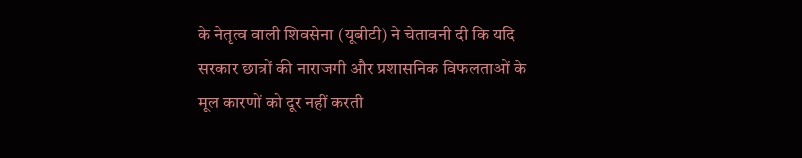के नेतृत्व वाली शिवसेना (यूबीटी) ने चेतावनी दी कि यदि सरकार छात्रों की नाराजगी और प्रशासनिक विफलताओं के मूल कारणों को दूर नहीं करती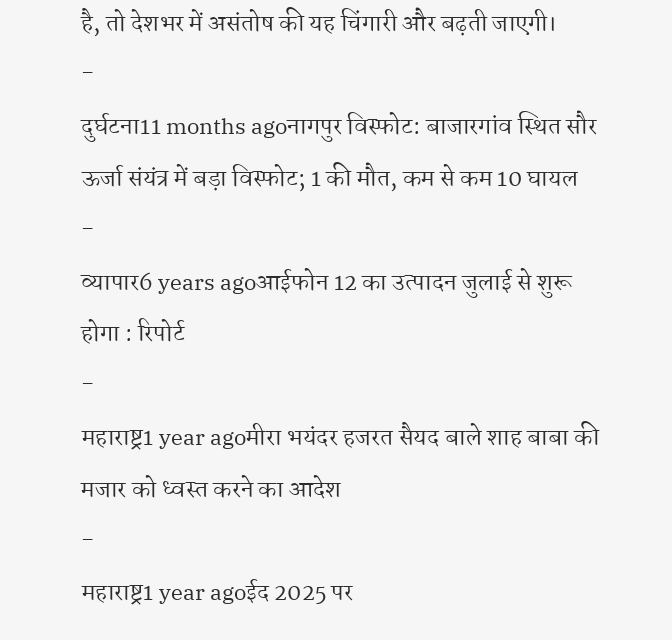है, तो देशभर में असंतोष की यह चिंगारी और बढ़ती जाएगी।
-
दुर्घटना11 months agoनागपुर विस्फोट: बाजारगांव स्थित सौर ऊर्जा संयंत्र में बड़ा विस्फोट; 1 की मौत, कम से कम 10 घायल
-
व्यापार6 years agoआईफोन 12 का उत्पादन जुलाई से शुरू होगा : रिपोर्ट
-
महाराष्ट्र1 year agoमीरा भयंदर हजरत सैयद बाले शाह बाबा की मजार को ध्वस्त करने का आदेश
-
महाराष्ट्र1 year agoईद 2025 पर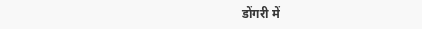डोंगरी में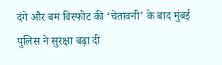दंगे और बम विस्फोट की ‘चेतावनी’ के बाद मुंबई पुलिस ने सुरक्षा बढ़ा दी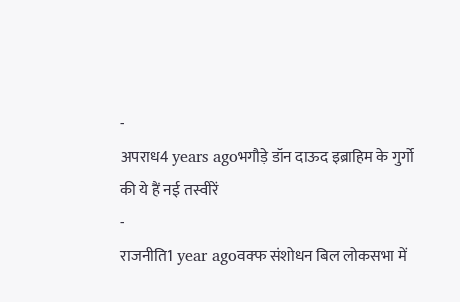-
अपराध4 years agoभगौड़े डॉन दाऊद इब्राहिम के गुर्गो की ये हैं नई तस्वीरें
-
राजनीति1 year agoवक्फ संशोधन बिल लोकसभा में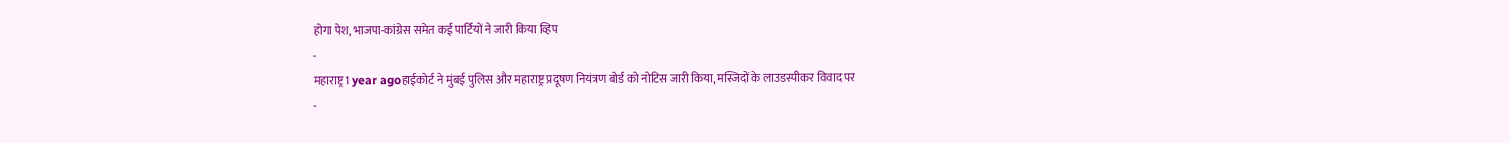होगा पेश, भाजपा-कांग्रेस समेत कई पार्टियों ने जारी किया व्हिप
-
महाराष्ट्र1 year agoहाईकोर्ट ने मुंबई पुलिस और महाराष्ट्र प्रदूषण नियंत्रण बोर्ड को नोटिस जारी किया, मस्जिदों के लाउडस्पीकर विवाद पर
-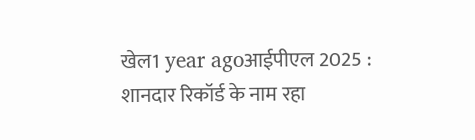खेल1 year agoआईपीएल 2025 : शानदार रिकॉर्ड के नाम रहा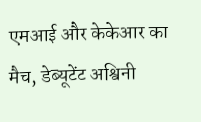एमआई और केकेआर का मैच, डेब्यूटेंट अश्विनी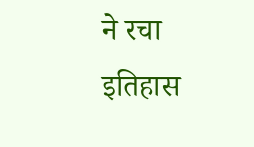ने रचा इतिहास